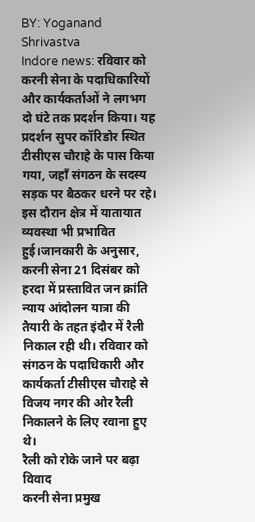BY: Yoganand Shrivastva
Indore news: रविवार को करनी सेना के पदाधिकारियों और कार्यकर्ताओं ने लगभग दो घंटे तक प्रदर्शन किया। यह प्रदर्शन सुपर कॉरिडोर स्थित टीसीएस चौराहे के पास किया गया, जहाँ संगठन के सदस्य सड़क पर बैठकर धरने पर रहे। इस दौरान क्षेत्र में यातायात व्यवस्था भी प्रभावित हुई।जानकारी के अनुसार, करनी सेना 21 दिसंबर को हरदा में प्रस्तावित जन क्रांति न्याय आंदोलन यात्रा की तैयारी के तहत इंदौर में रैली निकाल रही थी। रविवार को संगठन के पदाधिकारी और कार्यकर्ता टीसीएस चौराहे से विजय नगर की ओर रैली निकालने के लिए रवाना हुए थे।
रैली को रोके जाने पर बढ़ा विवाद
करनी सेना प्रमुख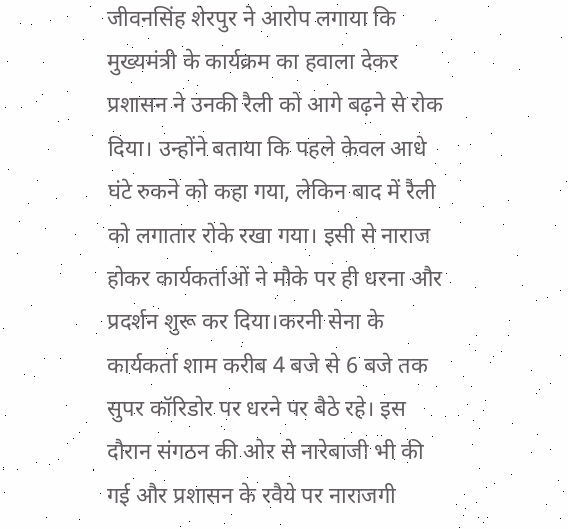जीवनसिंह शेरपुर ने आरोप लगाया कि मुख्यमंत्री के कार्यक्रम का हवाला देकर प्रशासन ने उनकी रैली को आगे बढ़ने से रोक दिया। उन्होंने बताया कि पहले केवल आधे घंटे रुकने को कहा गया, लेकिन बाद में रैली को लगातार रोके रखा गया। इसी से नाराज होकर कार्यकर्ताओं ने मौके पर ही धरना और प्रदर्शन शुरू कर दिया।करनी सेना के कार्यकर्ता शाम करीब 4 बजे से 6 बजे तक सुपर कॉरिडोर पर धरने पर बैठे रहे। इस दौरान संगठन की ओर से नारेबाजी भी की गई और प्रशासन के रवैये पर नाराजगी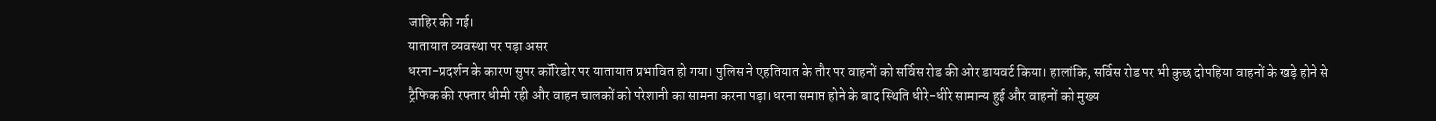जाहिर की गई।
यातायात व्यवस्था पर पड़ा असर
धरना-प्रदर्शन के कारण सुपर कॉरिडोर पर यातायात प्रभावित हो गया। पुलिस ने एहतियात के तौर पर वाहनों को सर्विस रोड की ओर डायवर्ट किया। हालांकि, सर्विस रोड पर भी कुछ दोपहिया वाहनों के खड़े होने से ट्रैफिक की रफ्तार धीमी रही और वाहन चालकों को परेशानी का सामना करना पड़ा।धरना समाप्त होने के बाद स्थिति धीरे-धीरे सामान्य हुई और वाहनों को मुख्य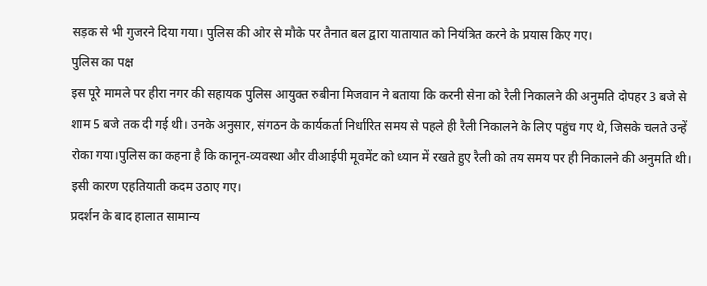सड़क से भी गुजरने दिया गया। पुलिस की ओर से मौके पर तैनात बल द्वारा यातायात को नियंत्रित करने के प्रयास किए गए।
पुलिस का पक्ष
इस पूरे मामले पर हीरा नगर की सहायक पुलिस आयुक्त रुबीना मिजवान ने बताया कि करनी सेना को रैली निकालने की अनुमति दोपहर 3 बजे से शाम 5 बजे तक दी गई थी। उनके अनुसार, संगठन के कार्यकर्ता निर्धारित समय से पहले ही रैली निकालने के लिए पहुंच गए थे, जिसके चलते उन्हें रोका गया।पुलिस का कहना है कि कानून-व्यवस्था और वीआईपी मूवमेंट को ध्यान में रखते हुए रैली को तय समय पर ही निकालने की अनुमति थी। इसी कारण एहतियाती कदम उठाए गए।
प्रदर्शन के बाद हालात सामान्य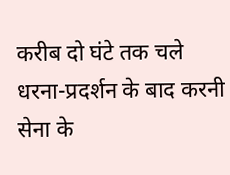करीब दो घंटे तक चले धरना-प्रदर्शन के बाद करनी सेना के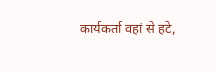कार्यकर्ता वहां से हटे,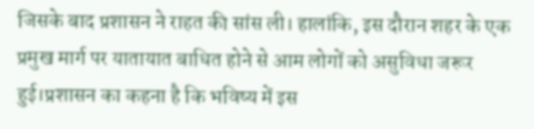जिसके बाद प्रशासन ने राहत की सांस ली। हालांकि, इस दौरान शहर के एक प्रमुख मार्ग पर यातायात बाधित होने से आम लोगों को असुविधा जरूर हुई।प्रशासन का कहना है कि भविष्य में इस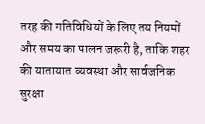तरह की गतिविधियों के लिए तय नियमों और समय का पालन जरूरी है, ताकि शहर की यातायात व्यवस्था और सार्वजनिक सुरक्षा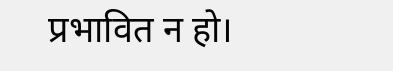प्रभावित न हो।